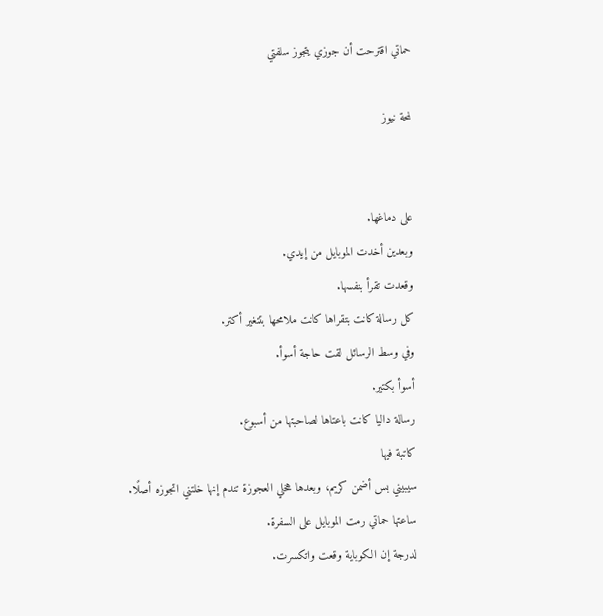حماتي اقترحت أن جوزي يتجوز سلفتي

لمحة نيوز


على دماغها.
وبعدين أخدت الموبايل من إيدي.
وقعدت تقرأ بنفسها.
كل رسالة كانت بتقراها كانت ملامحها بتتغير أكتر.
وفي وسط الرسائل لقت حاجة أسوأ.
أسوأ بكتير.
رسالة داليا كانت باعتاها لصاحبتها من أسبوع.
كاتبة فيها
سيبيني بس أضمن كريم، وبعدها هخلي العجوزة تندم إنها خلتني اتجوزه أصلًا.
ساعتها حماتي رمت الموبايل على السفرة.
لدرجة إن الكوباية وقعت واتكسرت.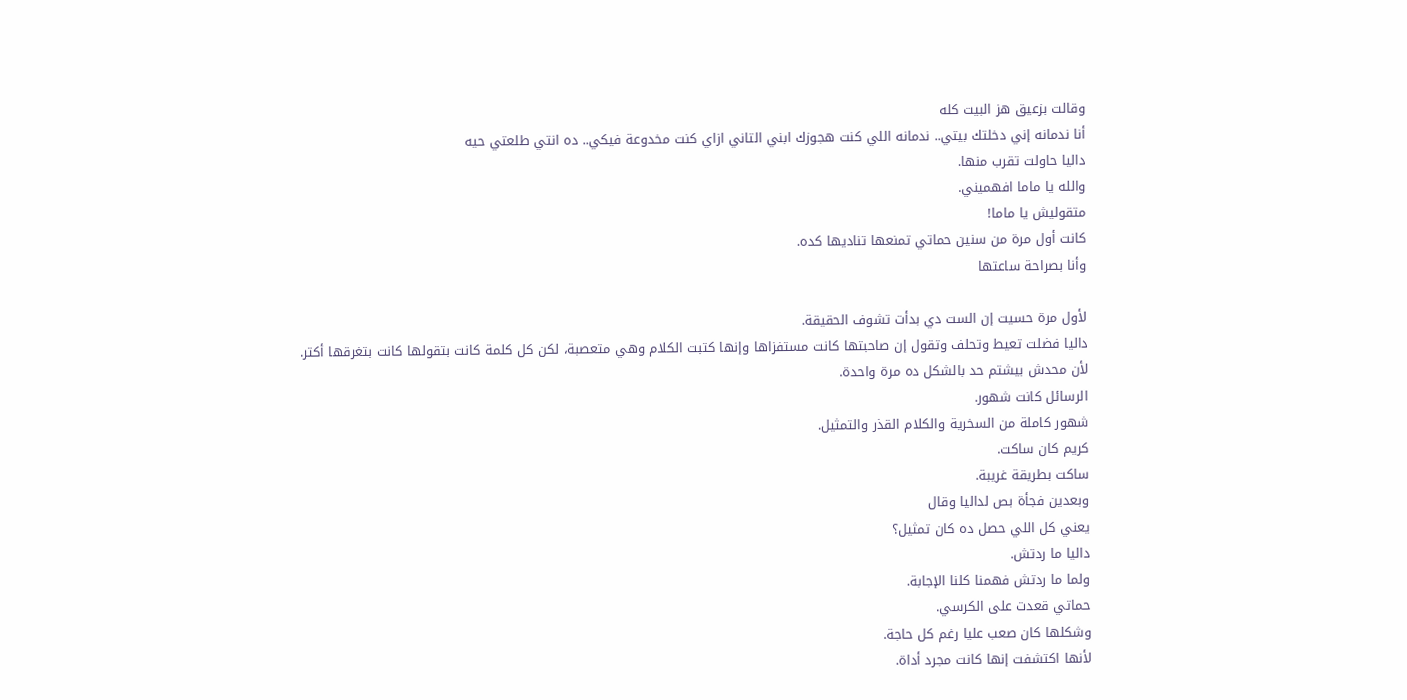وقالت بزعيق هز البيت كله
أنا ندمانه إني دخلتك بيتي.. ندمانه اللي كنت هجوزك ابني التاني ازاي كنت مخدوعة فيكي.. ده انتي طلعتي حيه
داليا حاولت تقرب منها.
والله يا ماما افهميني.
متقوليش يا ماما!
كانت أول مرة من سنين حماتي تمنعها تناديها كده.
وأنا بصراحة ساعتها

لأول مرة حسيت إن الست دي بدأت تشوف الحقيقة.
داليا فضلت تعيط وتحلف وتقول إن صاحبتها كانت مستفزاها وإنها كتبت الكلام وهي متعصبة، لكن كل كلمة كانت بتقولها كانت بتغرقها أكتر.
لأن محدش بيشتم حد بالشكل ده مرة واحدة.
الرسائل كانت شهور.
شهور كاملة من السخرية والكلام القذر والتمثيل.
كريم كان ساكت.
ساكت بطريقة غريبة.
وبعدين فجأة بص لداليا وقال
يعني كل اللي حصل ده كان تمثيل؟
داليا ما ردتش.
ولما ما ردتش فهمنا كلنا الإجابة.
حماتي قعدت على الكرسي.
وشكلها كان صعب عليا رغم كل حاجة.
لأنها اكتشفت إنها كانت مجرد أداة.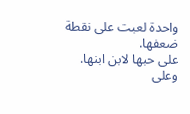واحدة لعبت على نقطة ضعفها.
على حبها لابن ابنها.
وعلى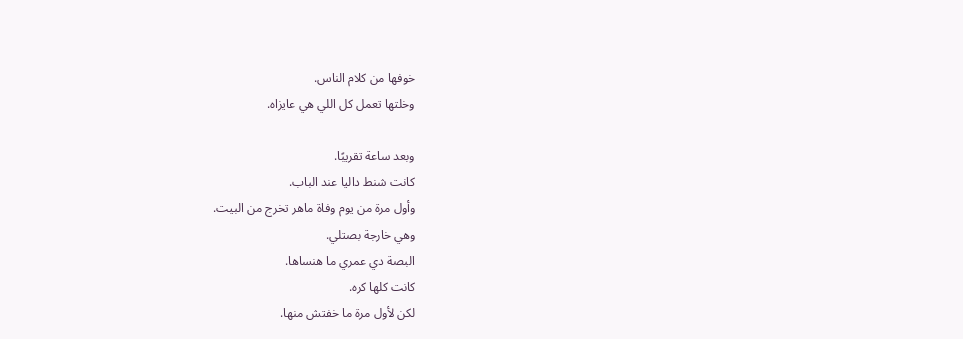خوفها من كلام الناس.
وخلتها تعمل كل اللي هي عايزاه.

وبعد ساعة تقريبًا.
كانت شنط داليا عند الباب.
وأول مرة من يوم وفاة ماهر تخرج من البيت.
وهي خارجة بصتلي.
البصة دي عمري ما هنساها.
كانت كلها كره.
لكن لأول مرة ما خفتش منها.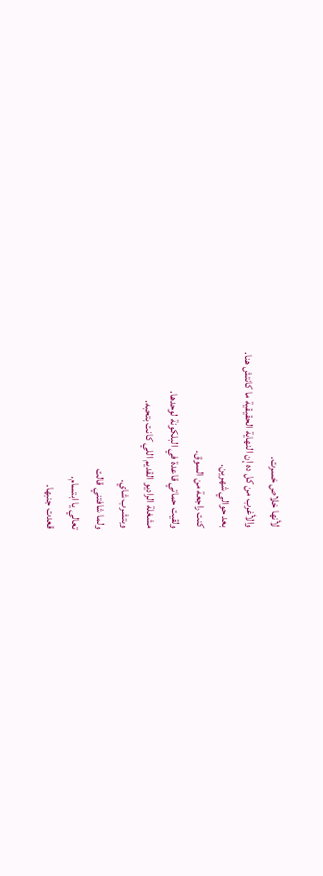لأنها خلاص خسرت.
والأغرب من كل ده إن النهاية الحقيقية ما كانتش هنا.
بعد حوالي شهرين.
كنت راجعة من السوق.
ولقيت حماتي قاعدة في البلكونة لوحدها.
مشغلة الراديو القديم اللي كانت بتحبه.
وبتشرب شاي.
ولما شافتني قالت
تعالي يا ابتسام.
قعدت جنبها.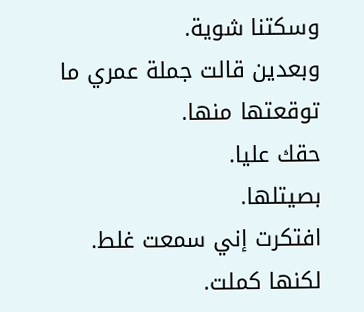وسكتنا شوية.
وبعدين قالت جملة عمري ما توقعتها منها.
حقك عليا.
بصيتلها.
افتكرت إني سمعت غلط.
لكنها كملت.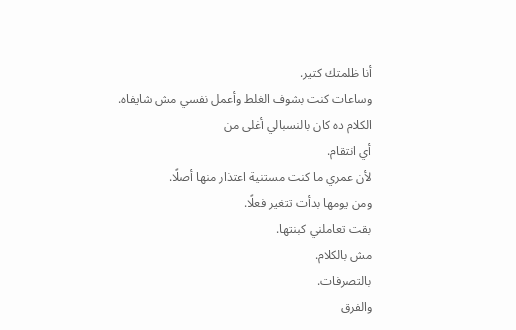أنا ظلمتك كتير.
وساعات كنت بشوف الغلط وأعمل نفسي مش شايفاه.
الكلام ده كان بالنسبالي أغلى من
أي انتقام.
لأن عمري ما كنت مستنية اعتذار منها أصلًا.
ومن يومها بدأت تتغير فعلًا.
بقت تعاملني كبنتها.
مش بالكلام.
بالتصرفات.
والفرق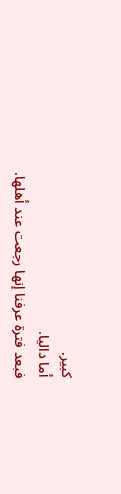كبير.
أما داليا.
فبعد فترة عرفنا إنها رجعت عند أهلها.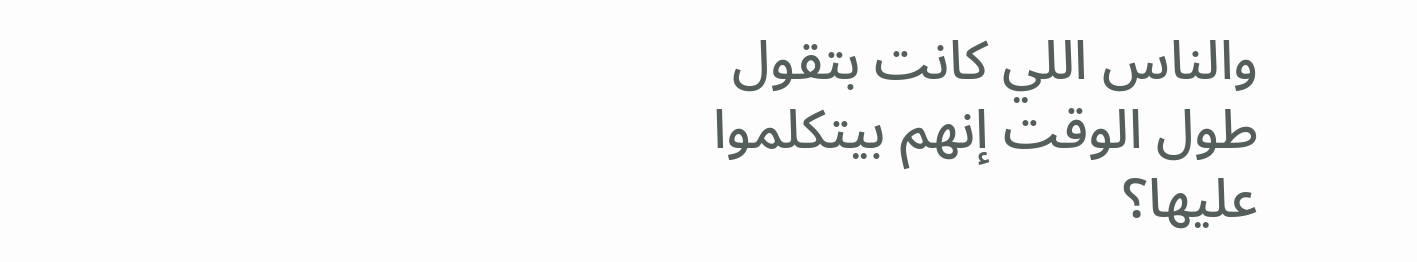والناس اللي كانت بتقول طول الوقت إنهم بيتكلموا عليها؟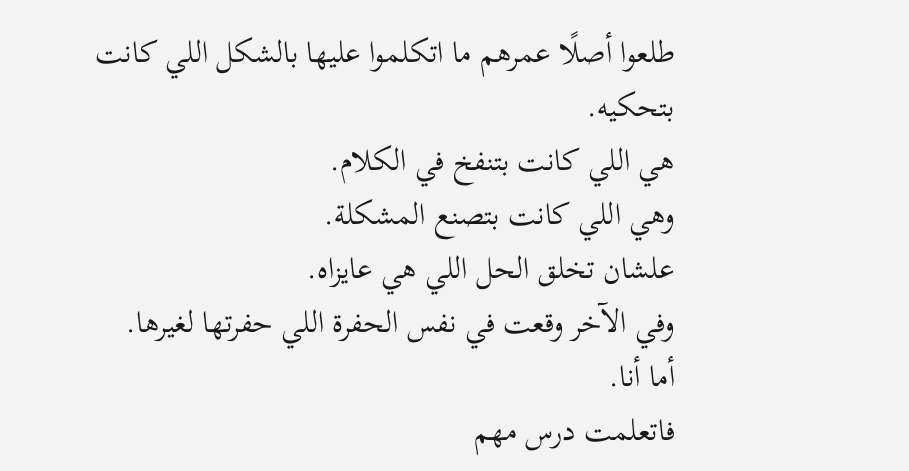طلعوا أصلًا عمرهم ما اتكلموا عليها بالشكل اللي كانت بتحكيه.
هي اللي كانت بتنفخ في الكلام.
وهي اللي كانت بتصنع المشكلة.
علشان تخلق الحل اللي هي عايزاه.
وفي الآخر وقعت في نفس الحفرة اللي حفرتها لغيرها.
أما أنا.
فاتعلمت درس مهم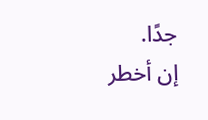جدًا.
إن أخطر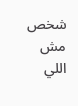شخص مش اللي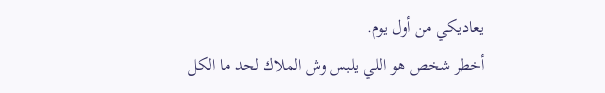يعاديكي من أول يوم.
أخطر شخص هو اللي يلبس وش الملاك لحد ما الكل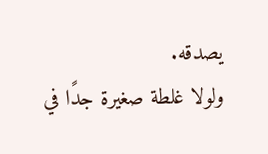يصدقه.
ولولا غلطة صغيرة جدًا في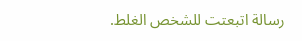رسالة اتبعتت للشخص الغلط.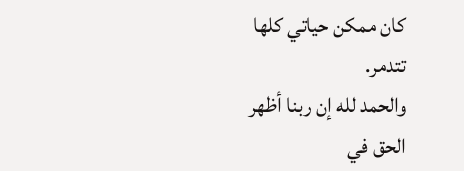كان ممكن حياتي كلها تتدمر.
والحمد لله إن ربنا أظهر الحق في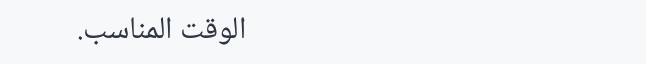الوقت المناسب.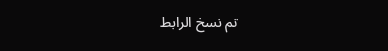تم نسخ الرابط